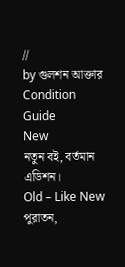//
by গুলশন আক্তার
Condition Guide
New
নতুন বই, বর্তমান এডিশন।
Old – Like New
পুরাতন,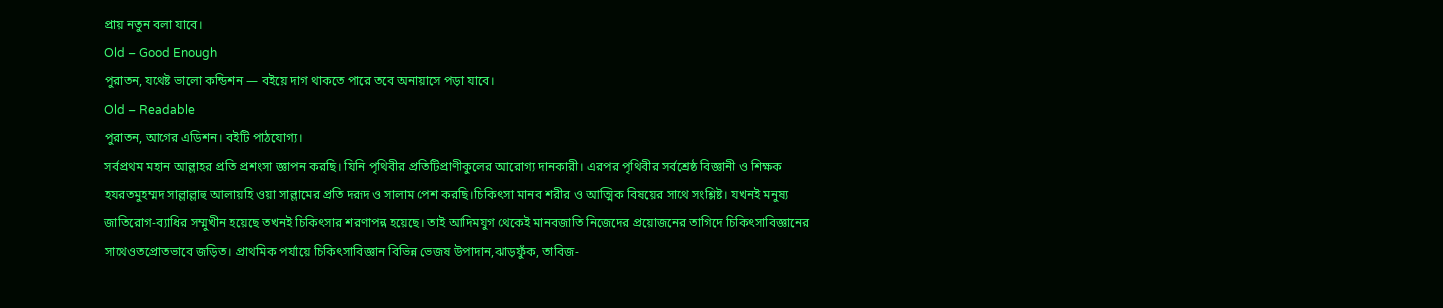প্রায় নতুন বলা যাবে।
Old – Good Enough
পুরাতন, যথেষ্ট ভালো কন্ডিশন — বইয়ে দাগ থাকতে পারে তবে অনায়াসে পড়া যাবে।
Old – Readable
পুরাতন, আগের এডিশন। বইটি পাঠযোগ্য।
সর্বপ্রথম মহান আল্লাহর প্রতি প্রশংসা জ্ঞাপন করছি। যিনি পৃথিবীর প্রতিটিপ্রাণীকুলের আরোগ্য দানকারী। এরপর পৃথিবীর সর্বশ্রেষ্ঠ বিজ্ঞানী ও শিক্ষক হযরতমুহম্মদ সাল্লাল্লাহু আলায়হি ওয়া সাল্লামের প্রতি দরূদ ও সালাম পেশ করছি।চিকিৎসা মানব শরীর ও আত্মিক বিষয়ের সাথে সংশ্লিষ্ট। যখনই মনুষ্য জাতিরোগ-ব্যাধির সম্মুখীন হয়েছে তখনই চিকিৎসার শরণাপন্ন হয়েছে। তাই আদিমযুগ থেকেই মানবজাতি নিজেদের প্রয়োজনের তাগিদে চিকিৎসাবিজ্ঞানের সাথেওতপ্রোতভাবে জড়িত। প্রাথমিক পর্যায়ে চিকিৎসাবিজ্ঞান বিভিন্ন ভেজষ উপাদান,ঝাড়ফুঁক, তাবিজ-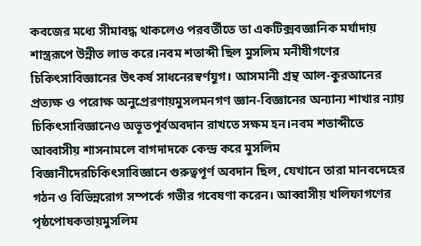কবজের মধ্যে সীমাবদ্ধ থাকলেও পরবর্তীতে তা একটিক্সবজ্ঞানিক মর্যাদায় শাস্ত্ররূপে উন্নীত লাভ করে।নবম শতাব্দী ছিল মুসলিম মনীষীগণের চিকিৎসাবিজ্ঞানের উৎকর্ষ সাধনেরস্বর্ণযুগ। আসমানী গ্রন্থ আল-কুরআনের প্রত্যক্ষ ও পরোক্ষ অনুপ্রেরণায়মুসলমনগণ জ্ঞান-বিজ্ঞানের অন্যান্য শাখার ন্যায় চিকিৎসাবিজ্ঞানেও অভূতপূর্বঅবদান রাখতে সক্ষম হন।নবম শতাব্দীতে আব্বাসীয় শাসনামলে বাগদাদকে কেন্দ্র করে মুসলিম বিজ্ঞানীদেরচিকিৎসাবিজ্ঞানে গুরুত্বপূর্ণ অবদান ছিল, যেখানে তারা মানবদেহের গঠন ও বিভিন্নরোগ সম্পর্কে গভীর গবেষণা করেন। আব্বাসীয় খলিফাগণের পৃষ্ঠপোষকতায়মুসলিম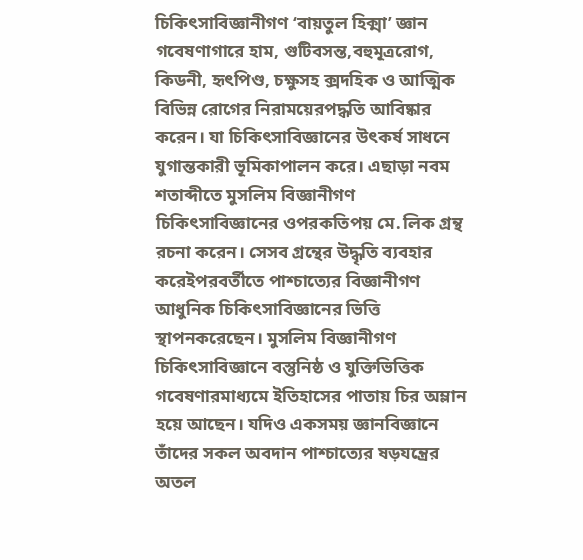চিকিৎসাবিজ্ঞানীগণ ‘বায়তুল হিক্মা’ জ্ঞান গবেষণাগারে হাম, গুটিবসন্ত,বহুমূত্ররোগ, কিডনী, হৃৎপিণ্ড, চক্ষুসহ ক্সদহিক ও আত্মিক বিভিন্ন রোগের নিরাময়েরপদ্ধতি আবিষ্কার করেন। যা চিকিৎসাবিজ্ঞানের উৎকর্ষ সাধনে যুগান্তকারী ভূমিকাপালন করে। এছাড়া নবম শতাব্দীতে মুসলিম বিজ্ঞানীগণ চিকিৎসাবিজ্ঞানের ওপরকতিপয় মে․লিক গ্রন্থ রচনা করেন। সেসব গ্রন্থের উদ্ধৃতি ব্যবহার করেইপরবর্তীতে পাশ্চাত্যের বিজ্ঞানীগণ আধুনিক চিকিৎসাবিজ্ঞানের ভিত্তি স্থাপনকরেছেন। মুসলিম বিজ্ঞানীগণ চিকিৎসাবিজ্ঞানে বস্তুনিষ্ঠ ও যুক্তিভিত্তিক গবেষণারমাধ্যমে ইতিহাসের পাতায় চির অম্লান হয়ে আছেন। যদিও একসময় জ্ঞানবিজ্ঞানে তাঁদের সকল অবদান পাশ্চাত্যের ষড়যন্ত্রের অতল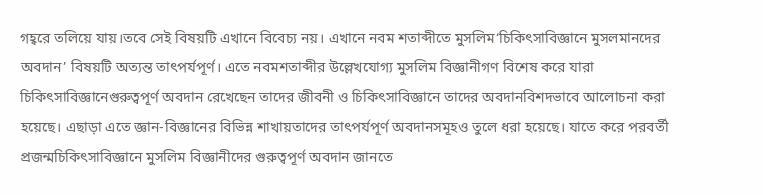গহ্বরে তলিয়ে যায়।তবে সেই বিষয়টি এখানে বিবেচ্য নয়। এখানে নবম শতাব্দীতে মুসলিম‘চিকিৎসাবিজ্ঞানে মুসলমানদের অবদান’ বিষয়টি অত্যন্ত তাৎপর্যপূর্ণ। এতে নবমশতাব্দীর উল্লেখযোগ্য মুসলিম বিজ্ঞানীগণ বিশেষ করে যারা চিকিৎসাবিজ্ঞানেগুরুত্বপূর্ণ অবদান রেখেছেন তাদের জীবনী ও চিকিৎসাবিজ্ঞানে তাদের অবদানবিশদভাবে আলোচনা করা হয়েছে। এছাড়া এতে জ্ঞান-বিজ্ঞানের বিভিন্ন শাখায়তাদের তাৎপর্যপূর্ণ অবদানসমূহও তুলে ধরা হয়েছে। যাতে করে পরবর্তী প্রজন্মচিকিৎসাবিজ্ঞানে মুসলিম বিজ্ঞানীদের গুরুত্বপূর্ণ অবদান জানতে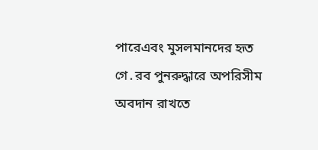পারেএবং মুসলমানদের হৃত গে․রব পুনরুদ্ধারে অপরিসীম অবদান রাখতে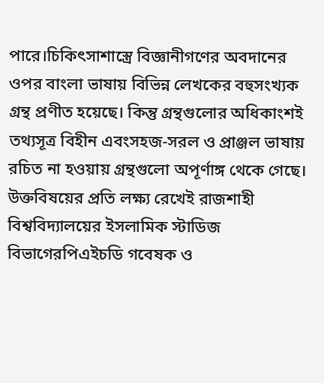পারে।চিকিৎসাশাস্ত্রে বিজ্ঞানীগণের অবদানের ওপর বাংলা ভাষায় বিভিন্ন লেখকের বহুসংখ্যক গ্রন্থ প্রণীত হয়েছে। কিন্তু গ্রন্থগুলোর অধিকাংশই তথ্যসূত্র বিহীন এবংসহজ-সরল ও প্রাঞ্জল ভাষায় রচিত না হওয়ায় গ্রন্থগুলো অপূর্ণাঙ্গ থেকে গেছে। উক্তবিষয়ের প্রতি লক্ষ্য রেখেই রাজশাহী বিশ্ববিদ্যালয়ের ইসলামিক স্টাডিজ বিভাগেরপিএইচডি গবেষক ও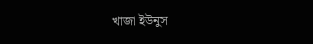খাজা ইউনুস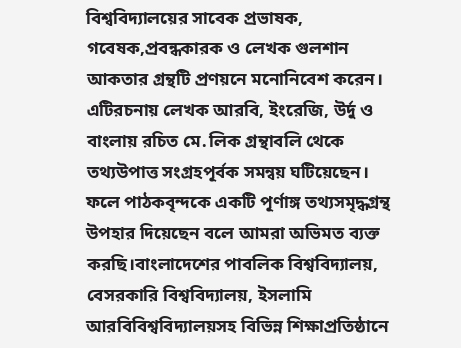বিশ্ববিদ্যালয়ের সাবেক প্রভাষক, গবেষক,প্রবন্ধকারক ও লেখক গুলশান আকতার গ্রন্থটি প্রণয়নে মনোনিবেশ করেন। এটিরচনায় লেখক আরবি, ইংরেজি, উর্দু ও বাংলায় রচিত মে․লিক গ্রন্থাবলি থেকে তথ্যউপাত্ত সংগ্রহপূর্বক সমন্বয় ঘটিয়েছেন। ফলে পাঠকবৃন্দকে একটি পূর্ণাঙ্গ তথ্যসমৃদ্ধগ্রন্থ উপহার দিয়েছেন বলে আমরা অভিমত ব্যক্ত করছি।বাংলাদেশের পাবলিক বিশ্ববিদ্যালয়, বেসরকারি বিশ্ববিদ্যালয়, ইসলামি আরবিবিশ্ববিদ্যালয়সহ বিভিন্ন শিক্ষাপ্রতিষ্ঠানে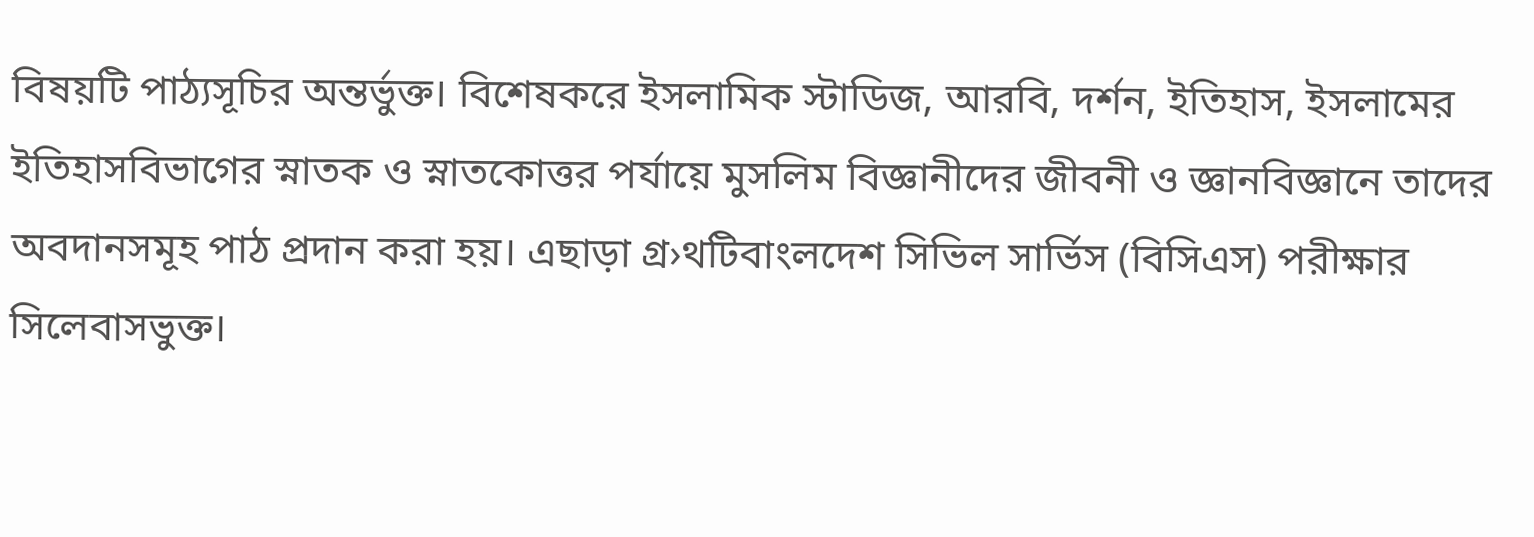বিষয়টি পাঠ্যসূচির অন্তর্ভুক্ত। বিশেষকরে ইসলামিক স্টাডিজ, আরবি, দর্শন, ইতিহাস, ইসলামের ইতিহাসবিভাগের স্নাতক ও স্নাতকোত্তর পর্যায়ে মুসলিম বিজ্ঞানীদের জীবনী ও জ্ঞানবিজ্ঞানে তাদের অবদানসমূহ পাঠ প্রদান করা হয়। এছাড়া গ্র›থটিবাংলদেশ সিভিল সার্ভিস (বিসিএস) পরীক্ষার সিলেবাসভুক্ত।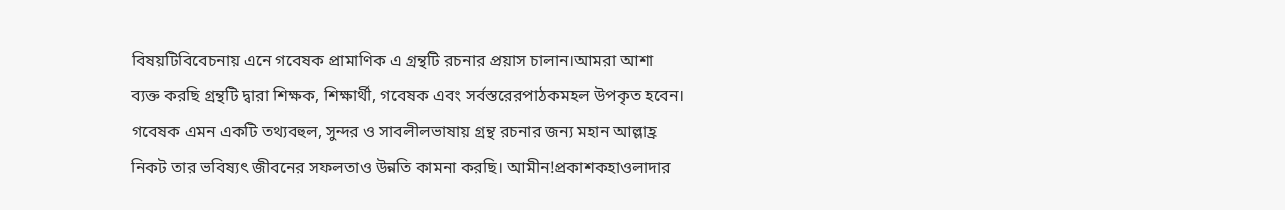বিষয়টিবিবেচনায় এনে গবেষক প্রামাণিক এ গ্রন্থটি রচনার প্রয়াস চালান।আমরা আশা ব্যক্ত করছি গ্রন্থটি দ্বারা শিক্ষক, শিক্ষার্থী, গবেষক এবং সর্বস্তরেরপাঠকমহল উপকৃত হবেন। গবেষক এমন একটি তথ্যবহুল, সুন্দর ও সাবলীলভাষায় গ্রন্থ রচনার জন্য মহান আল্লাহ্র নিকট তার ভবিষ্যৎ জীবনের সফলতাও উন্নতি কামনা করছি। আমীন!প্রকাশকহাওলাদার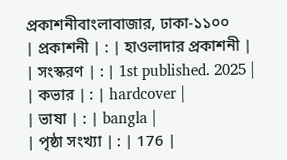প্রকাশনীবাংলাবাজার, ঢাকা-১১০০
| প্রকাশনী | : | হাওলাদার প্রকাশনী |
| সংস্করণ | : | 1st published. 2025 |
| কভার | : | hardcover |
| ভাষা | : | bangla |
| পৃষ্ঠা সংখ্যা | : | 176 |